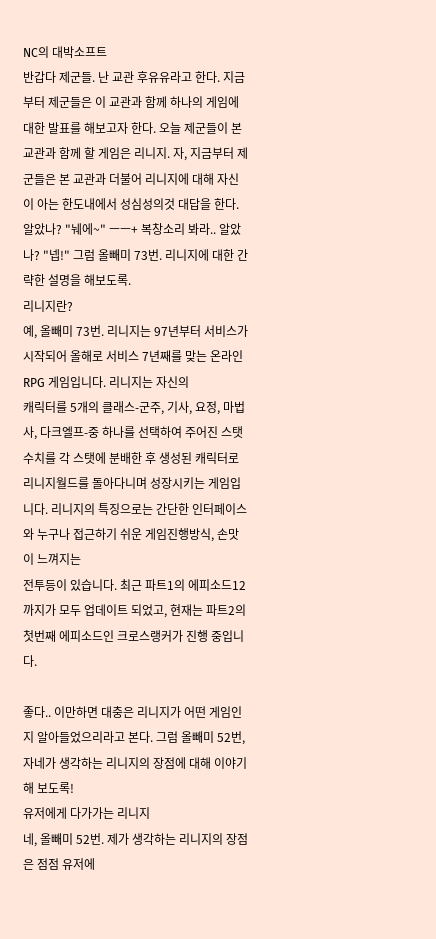NC의 대박소프트
반갑다 제군들. 난 교관 후유유라고 한다. 지금부터 제군들은 이 교관과 함께 하나의 게임에 대한 발표를 해보고자 한다. 오늘 제군들이 본 교관과 함께 할 게임은 리니지. 자, 지금부터 제군들은 본 교관과 더불어 리니지에 대해 자신이 아는 한도내에서 성심성의것 대답을 한다. 알았나? "눼에~" ㅡㅡ+ 복창소리 봐라.. 알았나? "넵!" 그럼 올빼미 73번. 리니지에 대한 간략한 설명을 해보도록.
리니지란?
예, 올빼미 73번. 리니지는 97년부터 서비스가 시작되어 올해로 서비스 7년째를 맞는 온라인 RPG 게임입니다. 리니지는 자신의
캐릭터를 5개의 클래스-군주, 기사, 요정, 마법사, 다크엘프-중 하나를 선택하여 주어진 스탯수치를 각 스탯에 분배한 후 생성된 캐릭터로
리니지월드를 돌아다니며 성장시키는 게임입니다. 리니지의 특징으로는 간단한 인터페이스와 누구나 접근하기 쉬운 게임진행방식, 손맛이 느껴지는
전투등이 있습니다. 최근 파트1의 에피소드12까지가 모두 업데이트 되었고, 현재는 파트2의 첫번째 에피소드인 크로스랭커가 진행 중입니다.

좋다.. 이만하면 대충은 리니지가 어떤 게임인지 알아들었으리라고 본다. 그럼 올빼미 52번, 자네가 생각하는 리니지의 장점에 대해 이야기해 보도록!
유저에게 다가가는 리니지
네, 올빼미 52번. 제가 생각하는 리니지의 장점은 점점 유저에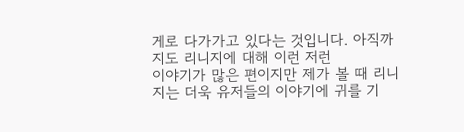게로 다가가고 있다는 것입니다. 아직까지도 리니지에 대해 이런 저런
이야기가 많은 편이지만 제가 볼 때 리니지는 더욱 유저들의 이야기에 귀를 기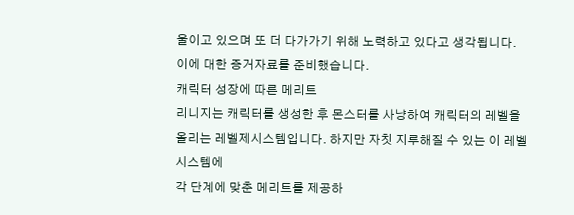울이고 있으며 또 더 다가가기 위해 노력하고 있다고 생각됩니다.
이에 대한 증거자료를 준비했습니다.
캐릭터 성장에 따른 메리트
리니지는 캐릭터를 생성한 후 몬스터를 사냥하여 캐릭터의 레벨을 올리는 레벨제시스템입니다. 하지만 자칫 지루해질 수 있는 이 레벨시스템에
각 단계에 맞춘 메리트를 제공하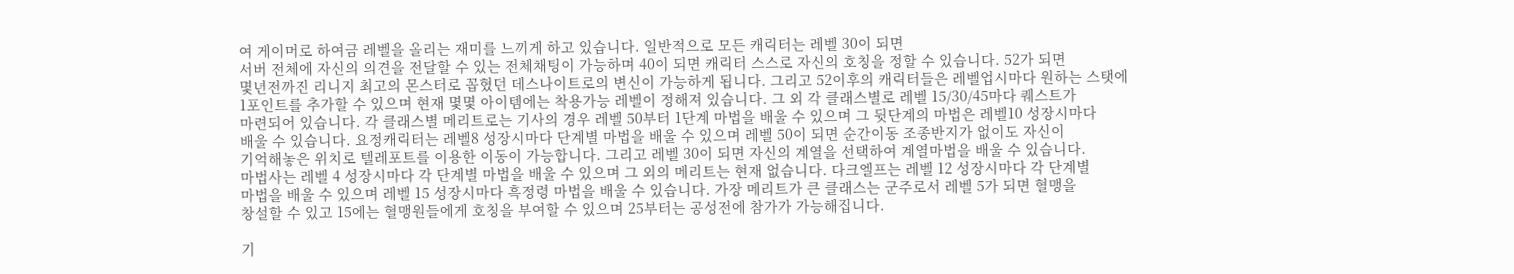여 게이머로 하여금 레벨을 올리는 재미를 느끼게 하고 있습니다. 일반적으로 모든 캐릭터는 레벨 30이 되면
서버 전체에 자신의 의견을 전달할 수 있는 전체채팅이 가능하며 40이 되면 캐릭터 스스로 자신의 호칭을 정할 수 있습니다. 52가 되면
몇년전까진 리니지 최고의 몬스터로 꼽혔던 데스나이트로의 변신이 가능하게 됩니다. 그리고 52이후의 캐릭터들은 레벨업시마다 원하는 스탯에
1포인트를 추가할 수 있으며 현재 몇몇 아이템에는 착용가능 레벨이 정해져 있습니다. 그 외 각 클래스별로 레벨 15/30/45마다 퀘스트가
마련되어 있습니다. 각 클래스별 메리트로는 기사의 경우 레벨 50부터 1단계 마법을 배울 수 있으며 그 뒷단계의 마법은 레벨10 성장시마다
배울 수 있습니다. 요정캐릭터는 레벨8 성장시마다 단계별 마법을 배울 수 있으며 레벨 50이 되면 순간이동 조종반지가 없이도 자신이
기억해놓은 위치로 텔레포트를 이용한 이동이 가능합니다. 그리고 레벨 30이 되면 자신의 계열을 선택하여 계열마법을 배울 수 있습니다.
마법사는 레벨 4 성장시마다 각 단계별 마법을 배울 수 있으며 그 외의 메리트는 현재 없습니다. 다크엘프는 레벨 12 성장시마다 각 단계별
마법을 배울 수 있으며 레벨 15 성장시마다 흑정령 마법을 배울 수 있습니다. 가장 메리트가 큰 클래스는 군주로서 레벨 5가 되면 혈맹을
창설할 수 있고 15에는 혈맹원들에게 호칭을 부여할 수 있으며 25부터는 공성전에 참가가 가능해집니다.

기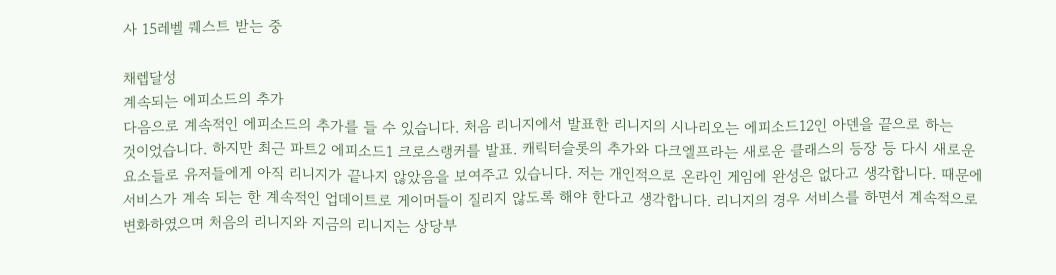사 15레벨 퀘스트 받는 중

채렙달성
계속되는 에피소드의 추가
다음으로 계속적인 에피소드의 추가를 들 수 있습니다. 처음 리니지에서 발표한 리니지의 시나리오는 에피소드12인 아덴을 끝으로 하는
것이었습니다. 하지만 최근 파트2 에피소드1 크로스랭커를 발표. 캐릭터슬롯의 추가와 다크엘프라는 새로운 클래스의 등장 등 다시 새로운
요소들로 유저들에게 아직 리니지가 끝나지 않았음을 보여주고 있습니다. 저는 개인적으로 온라인 게임에 완성은 없다고 생각합니다. 때문에
서비스가 계속 되는 한 계속적인 업데이트로 게이머들이 질리지 않도록 해야 한다고 생각합니다. 리니지의 경우 서비스를 하면서 계속적으로
변화하였으며 처음의 리니지와 지금의 리니지는 상당부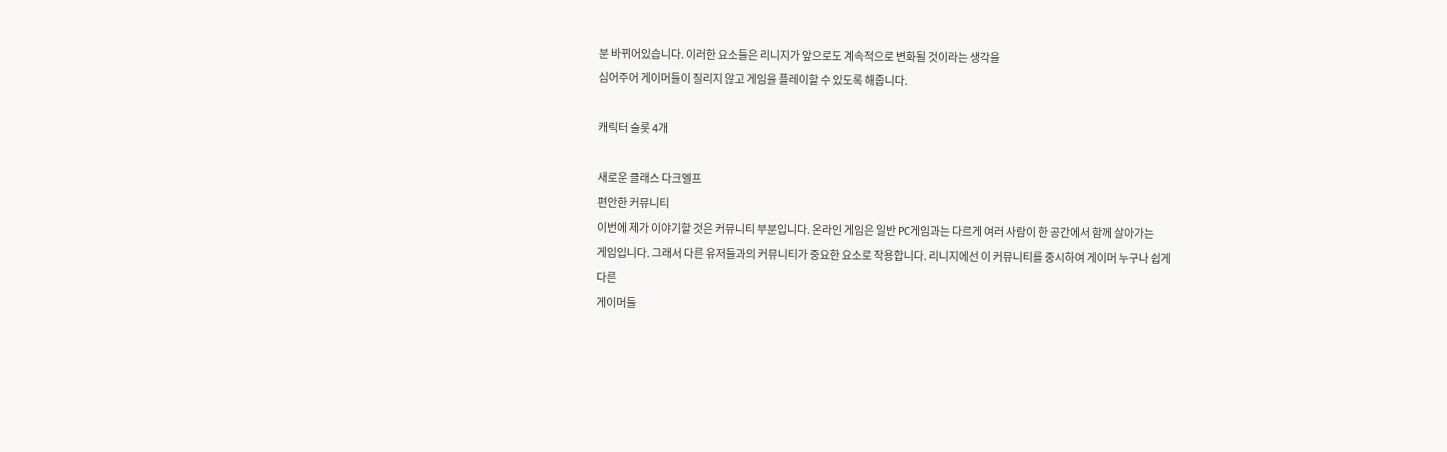분 바뀌어있습니다. 이러한 요소들은 리니지가 앞으로도 계속적으로 변화될 것이라는 생각을
심어주어 게이머들이 질리지 않고 게임을 플레이할 수 있도록 해줍니다.

캐릭터 슬롯 4개

새로운 클래스 다크엘프
편안한 커뮤니티
이번에 제가 이야기할 것은 커뮤니티 부분입니다. 온라인 게임은 일반 PC게임과는 다르게 여러 사람이 한 공간에서 함께 살아가는
게임입니다. 그래서 다른 유저들과의 커뮤니티가 중요한 요소로 작용합니다. 리니지에선 이 커뮤니티를 중시하여 게이머 누구나 쉽게 다른
게이머들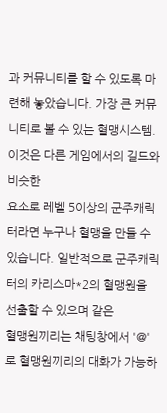과 커뮤니티를 할 수 있도록 마련해 놓았습니다. 가장 큰 커뮤니티로 볼 수 있는 혈맹시스템. 이것은 다른 게임에서의 길드와 비슷한
요소로 레벨 5이상의 군주캐릭터라면 누구나 혈맹을 만들 수 있습니다. 일반적으로 군주캐릭터의 카리스마*2의 혈맹원을 선출할 수 있으며 같은
혈맹원끼리는 채팅창에서 '@'로 혈맹원끼리의 대화가 가능하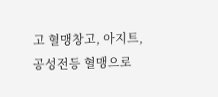고 혈맹창고, 아지트, 공성전등 혈맹으로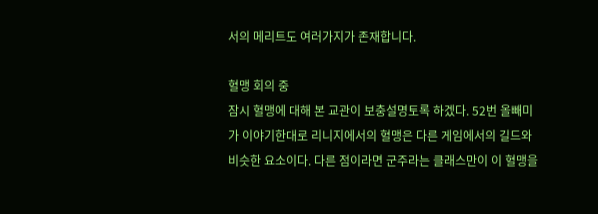서의 메리트도 여러가지가 존재합니다.

혈맹 회의 중
잠시 혈맹에 대해 본 교관이 보충설명토록 하겠다. 52번 올빼미가 이야기한대로 리니지에서의 혈맹은 다른 게임에서의 길드와 비슷한 요소이다. 다른 점이라면 군주라는 클래스만이 이 혈맹을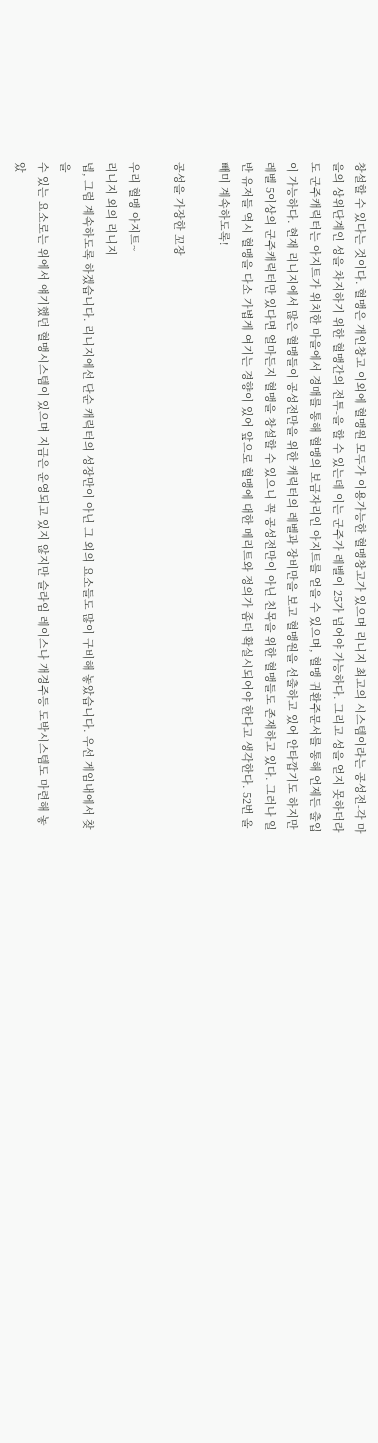창설할 수 있다는 것이다. 혈맹은 개인창고 이외에 혈맹원 모두가 이용가능한 혈맹창고가 있으며 리니지 최고의 시스템이라는 공성전-각 마을의 상위단계인 성을 차지하기 위한 혈맹간의 전투-을 할 수 있는데 이는 군주가 레벨이 25가 넘어야 가능하다. 그리고 성을 얻지 못하더라도 군주캐릭터는 아지트가 위치한 마을에서 경매를 통해 혈맹의 보금자리인 아지트를 얻을 수 있으며, 혈맹 귀환주문서를 통해 언제든 출입이 가능하다. 현재 리니지에서 많은 혈맹들이 공성전만을 위한 캐릭터의 레벨과 장비만을 보고 혈맹원을 선출하고 있어 안타깝기도 하지만 레벨 5이상의 군주캐릭터만 있다면 얼마든지 혈맹을 창설할 수 있으니 꼭 공성전만이 아닌 친목을 위한 혈맹들도 존재하고 있다. 그러나 일반 유저들 역시 혈맹을 다소 가볍게 여기는 경향이 있어 앞으로 혈맹에 대한 메리트와 정의가 좀더 확실시되어야 한다고 생각한다. 52번 올빼미 계속하도록!

공성을 가장한 꼬장

우리 혈맹 아지트~
리니지 외의 리니지
넵, 그럼 계속하도록 하겠습니다. 리니지에선 단순 캐릭터의 성장만이 아닌 그 외의 요소들도 많이 구비해 놓았습니다. 우선 게임내에서 찾을
수 있는 요소로는 위에서 얘기했던 혈맹시스템이 있으며 지금은 운영되고 있지 않지만 슬라임 레이스나 개경주등 도박시스템도 마련해 놓았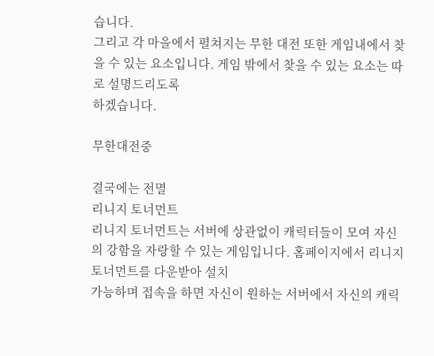습니다.
그리고 각 마을에서 펼쳐지는 무한 대전 또한 게임내에서 찾을 수 있는 요소입니다. 게임 밖에서 찾을 수 있는 요소는 따로 설명드리도록
하겠습니다.

무한대전중

결국에는 전멸
리니지 토너먼트
리니지 토너먼트는 서버에 상관없이 캐릭터들이 모여 자신의 강함을 자랑할 수 있는 게임입니다. 홈페이지에서 리니지 토너먼트를 다운받아 설치
가능하며 접속을 하면 자신이 원하는 서버에서 자신의 캐릭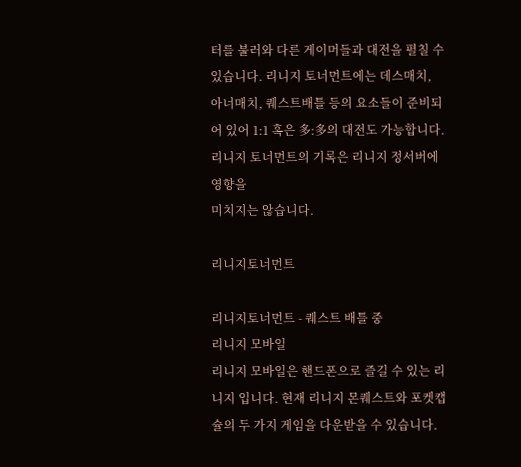터를 불러와 다른 게이머들과 대전을 펼칠 수 있습니다. 리니지 토너먼트에는 데스매치,
아너매치, 퀘스트배틀 등의 요소들이 준비되어 있어 1:1 혹은 多:多의 대전도 가능합니다. 리니지 토너먼트의 기록은 리니지 정서버에 영향을
미치지는 않습니다.

리니지토너먼트

리니지토너먼트 - 퀘스트 배틀 중
리니지 모바일
리니지 모바일은 핸드폰으로 즐길 수 있는 리니지 입니다. 현재 리니지 몬퀘스트와 포켓캡슐의 두 가지 게임을 다운받을 수 있습니다.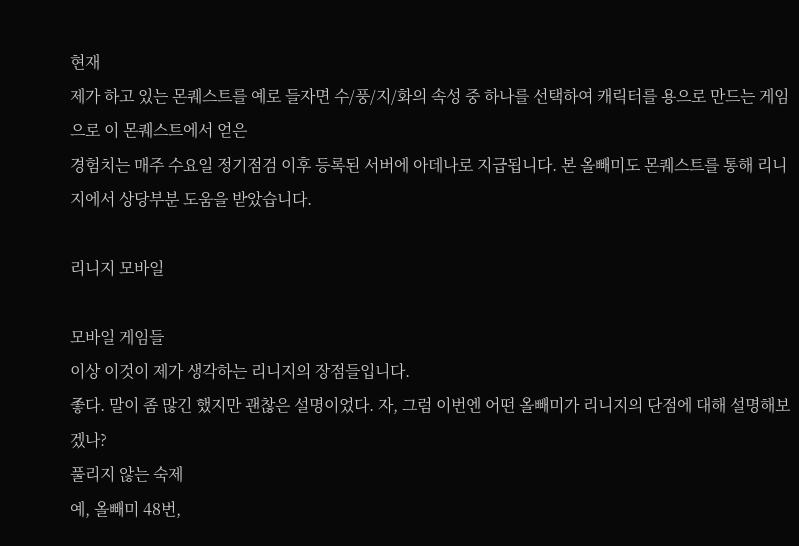현재
제가 하고 있는 몬퀘스트를 예로 들자면 수/풍/지/화의 속성 중 하나를 선택하여 캐릭터를 용으로 만드는 게임으로 이 몬퀘스트에서 얻은
경험치는 매주 수요일 정기점검 이후 등록된 서버에 아데나로 지급됩니다. 본 올빼미도 몬퀘스트를 통해 리니지에서 상당부분 도움을 받았습니다.

리니지 모바일

모바일 게임들
이상 이것이 제가 생각하는 리니지의 장점들입니다.
좋다. 말이 좀 많긴 했지만 괜찮은 설명이었다. 자, 그럼 이번엔 어떤 올빼미가 리니지의 단점에 대해 설명해보겠나?
풀리지 않는 숙제
예, 올빼미 48번,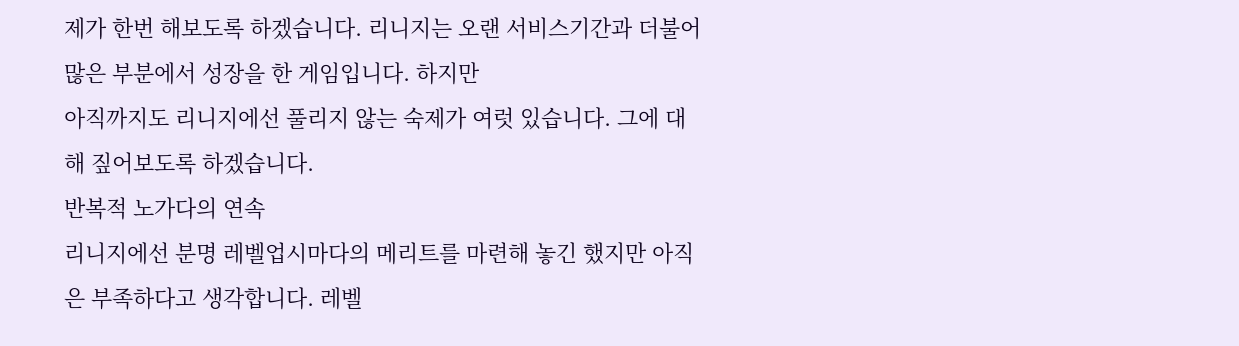제가 한번 해보도록 하겠습니다. 리니지는 오랜 서비스기간과 더불어 많은 부분에서 성장을 한 게임입니다. 하지만
아직까지도 리니지에선 풀리지 않는 숙제가 여럿 있습니다. 그에 대해 짚어보도록 하겠습니다.
반복적 노가다의 연속
리니지에선 분명 레벨업시마다의 메리트를 마련해 놓긴 했지만 아직은 부족하다고 생각합니다. 레벨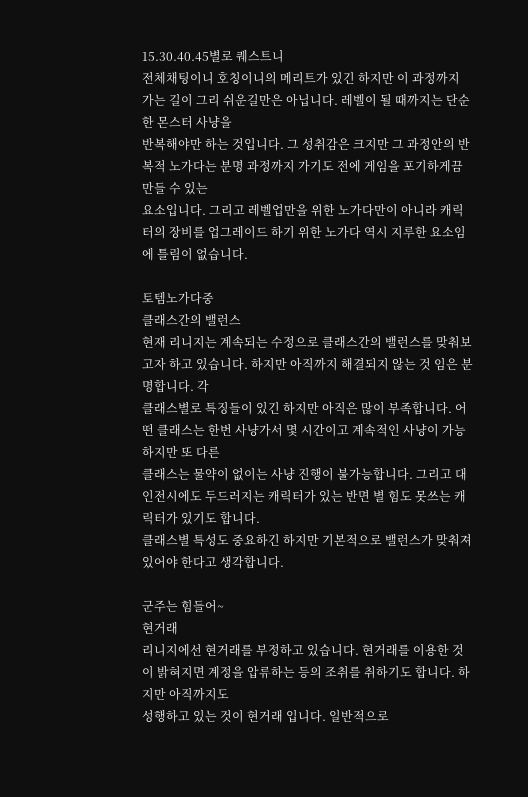15.30.40.45별로 퀘스트니
전체채팅이니 호칭이니의 메리트가 있긴 하지만 이 과정까지 가는 길이 그리 쉬운길만은 아닙니다. 레벨이 될 때까지는 단순한 몬스터 사냥을
반복해야만 하는 것입니다. 그 성취감은 크지만 그 과정안의 반복적 노가다는 분명 과정까지 가기도 전에 게임을 포기하게끔 만들 수 있는
요소입니다. 그리고 레벨업만을 위한 노가다만이 아니라 캐릭터의 장비를 업그레이드 하기 위한 노가다 역시 지루한 요소임에 틀림이 없습니다.

토템노가다중
클래스간의 밸런스
현재 리니지는 계속되는 수정으로 클래스간의 밸런스를 맞춰보고자 하고 있습니다. 하지만 아직까지 해결되지 않는 것 임은 분명합니다. 각
클래스별로 특징들이 있긴 하지만 아직은 많이 부족합니다. 어떤 클래스는 한번 사냥가서 몇 시간이고 계속적인 사냥이 가능하지만 또 다른
클래스는 물약이 없이는 사냥 진행이 불가능합니다. 그리고 대인전시에도 두드러지는 캐릭터가 있는 반면 별 힘도 못쓰는 캐릭터가 있기도 합니다.
클래스별 특성도 중요하긴 하지만 기본적으로 밸런스가 맞춰져 있어야 한다고 생각합니다.

군주는 힘들어~
현거래
리니지에선 현거래를 부정하고 있습니다. 현거래를 이용한 것이 밝혀지면 계정을 압류하는 등의 조취를 취하기도 합니다. 하지만 아직까지도
성행하고 있는 것이 현거래 입니다. 일반적으로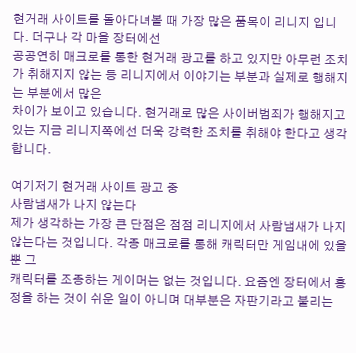현거래 사이트를 돌아다녀볼 때 가장 많은 품목이 리니지 입니다. 더구나 각 마을 장터에선
공공연히 매크로를 통한 현거래 광고를 하고 있지만 아무런 조치가 취해지지 않는 등 리니지에서 이야기는 부분과 실제로 행해지는 부분에서 많은
차이가 보이고 있습니다. 현거래로 많은 사이버범죄가 행해지고 있는 지금 리니지쪽에선 더욱 강력한 조치를 취해야 한다고 생각합니다.

여기저기 현거래 사이트 광고 중
사람냄새가 나지 않는다
제가 생각하는 가장 큰 단점은 점점 리니지에서 사람냄새가 나지 않는다는 것입니다. 각종 매크로를 통해 캐릭터만 게임내에 있을 뿐 그
캐릭터를 조종하는 게이머는 없는 것입니다. 요즘엔 장터에서 흥정을 하는 것이 쉬운 일이 아니며 대부분은 자판기라고 불리는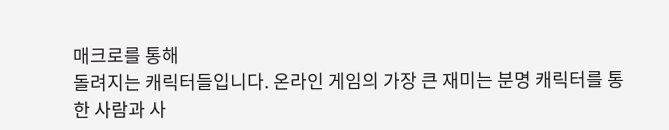매크로를 통해
돌려지는 캐릭터들입니다. 온라인 게임의 가장 큰 재미는 분명 캐릭터를 통한 사람과 사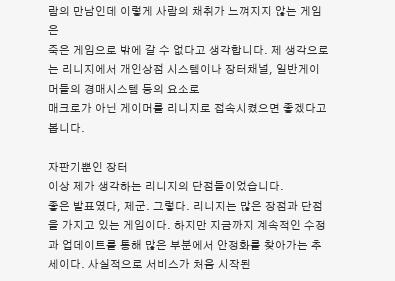람의 만남인데 이렇게 사람의 채취가 느껴지지 않는 게임은
죽은 게임으로 밖에 갈 수 없다고 생각합니다. 제 생각으로는 리니지에서 개인상점 시스템이나 장터채널, 일반게이머들의 경매시스템 등의 요소로
매크로가 아닌 게이머를 리니지로 접속시켰으면 좋겠다고 봅니다.

자판기뿐인 장터
이상 제가 생각하는 리니지의 단점들이었습니다.
좋은 발표였다, 제군. 그렇다. 리니지는 많은 장점과 단점을 가지고 있는 게임이다. 하지만 지금까지 계속적인 수정과 업데이트를 통해 많은 부분에서 안정화를 찾아가는 추세이다. 사실적으로 서비스가 처음 시작된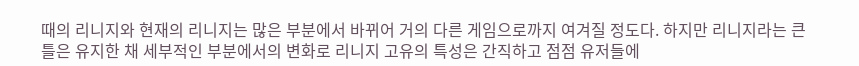때의 리니지와 현재의 리니지는 많은 부분에서 바뀌어 거의 다른 게임으로까지 여겨질 정도다. 하지만 리니지라는 큰 틀은 유지한 채 세부적인 부분에서의 변화로 리니지 고유의 특성은 간직하고 점점 유저들에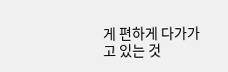게 편하게 다가가고 있는 것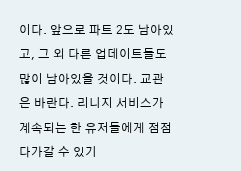이다. 앞으로 파트 2도 남아있고, 그 외 다른 업데이트들도 많이 남아있을 것이다. 교관은 바란다. 리니지 서비스가 계속되는 한 유저들에게 점점 다가갈 수 있기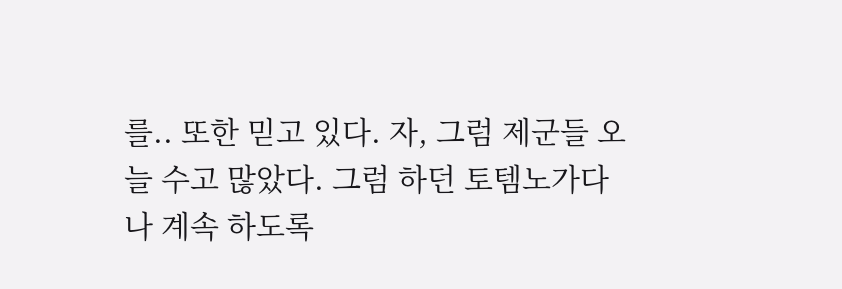를.. 또한 믿고 있다. 자, 그럼 제군들 오늘 수고 많았다. 그럼 하던 토템노가다나 계속 하도록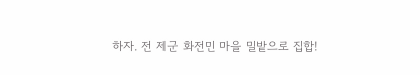하자. 전 제군 화전민 마을 밀밭으로 집합!